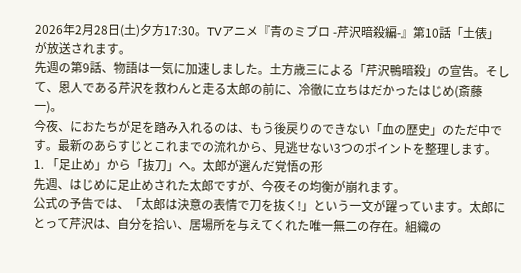2026年2月28日(土)夕方17:30。TVアニメ『青のミブロ -芹沢暗殺編-』第10話「土俵」が放送されます。
先週の第9話、物語は一気に加速しました。土方歳三による「芹沢鴨暗殺」の宣告。そして、恩人である芹沢を救わんと走る太郎の前に、冷徹に立ちはだかったはじめ(斎藤一)。
今夜、におたちが足を踏み入れるのは、もう後戻りのできない「血の歴史」のただ中です。最新のあらすじとこれまでの流れから、見逃せない3つのポイントを整理します。
1. 「足止め」から「抜刀」へ。太郎が選んだ覚悟の形
先週、はじめに足止めされた太郎ですが、今夜その均衡が崩れます。
公式の予告では、「太郎は決意の表情で刀を抜く!」という一文が躍っています。太郎にとって芹沢は、自分を拾い、居場所を与えてくれた唯一無二の存在。組織の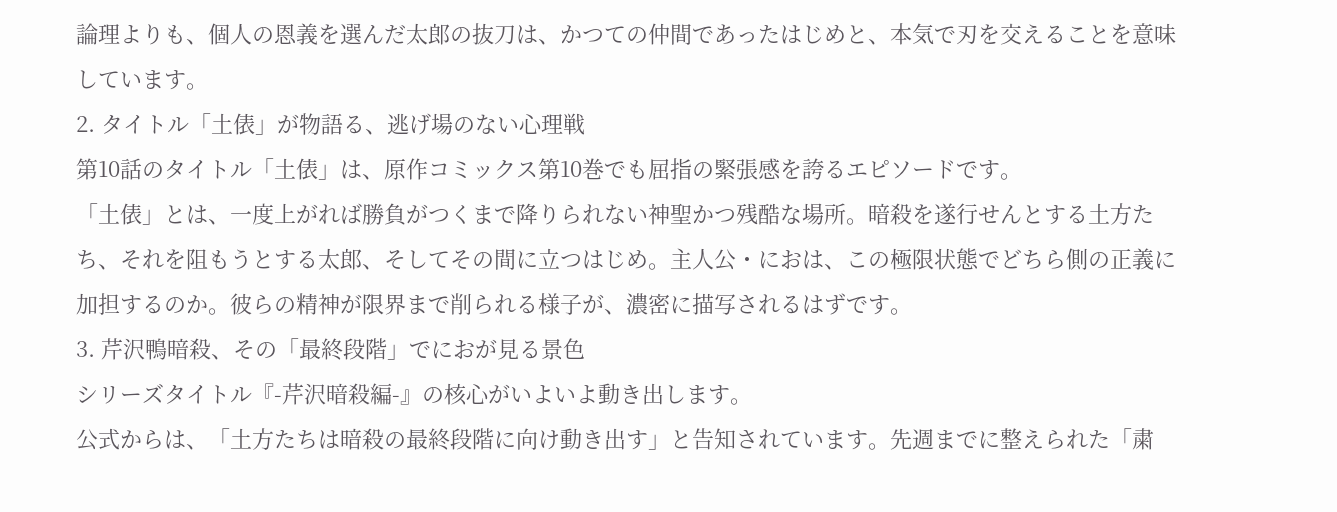論理よりも、個人の恩義を選んだ太郎の抜刀は、かつての仲間であったはじめと、本気で刃を交えることを意味しています。
2. タイトル「土俵」が物語る、逃げ場のない心理戦
第10話のタイトル「土俵」は、原作コミックス第10巻でも屈指の緊張感を誇るエピソードです。
「土俵」とは、一度上がれば勝負がつくまで降りられない神聖かつ残酷な場所。暗殺を遂行せんとする土方たち、それを阻もうとする太郎、そしてその間に立つはじめ。主人公・におは、この極限状態でどちら側の正義に加担するのか。彼らの精神が限界まで削られる様子が、濃密に描写されるはずです。
3. 芹沢鴨暗殺、その「最終段階」でにおが見る景色
シリーズタイトル『-芹沢暗殺編-』の核心がいよいよ動き出します。
公式からは、「土方たちは暗殺の最終段階に向け動き出す」と告知されています。先週までに整えられた「粛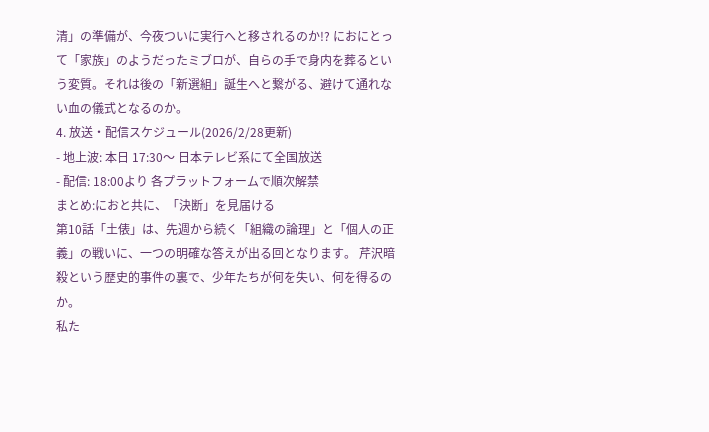清」の準備が、今夜ついに実行へと移されるのか!? におにとって「家族」のようだったミブロが、自らの手で身内を葬るという変質。それは後の「新選組」誕生へと繋がる、避けて通れない血の儀式となるのか。
4. 放送・配信スケジュール(2026/2/28更新)
- 地上波: 本日 17:30〜 日本テレビ系にて全国放送
- 配信: 18:00より 各プラットフォームで順次解禁
まとめ:におと共に、「決断」を見届ける
第10話「土俵」は、先週から続く「組織の論理」と「個人の正義」の戦いに、一つの明確な答えが出る回となります。 芹沢暗殺という歴史的事件の裏で、少年たちが何を失い、何を得るのか。
私た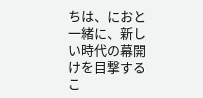ちは、におと一緒に、新しい時代の幕開けを目撃するこ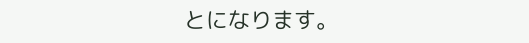とになります。